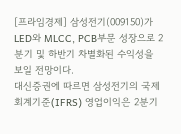[프라임경제] 삼성전기(009150)가 LED와 MLCC, PCB부문 성장으로 2분기 및 하반기 차별화된 수익성을 보일 전망이다.
대신증권에 따르면 삼성전기의 국제회계기준(IFRS) 영업이익은 2분기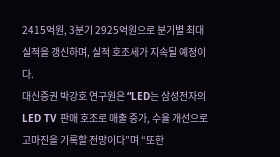2415억원, 3분기 2925억원으로 분기별 최대 실적을 갱신하며, 실적 호조세가 지속될 예정이다.
대신증권 박강호 연구원은 “LED는 삼성전자의 LED TV 판매 호조로 매출 증가, 수율 개선으로 고마진을 기록할 전망이다”며 “또한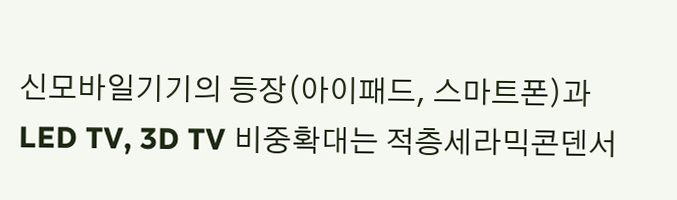신모바일기기의 등장(아이패드, 스마트폰)과 LED TV, 3D TV 비중확대는 적층세라믹콘덴서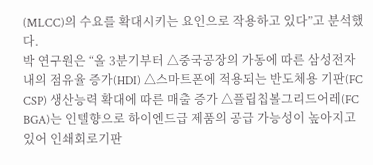(MLCC)의 수요를 확대시키는 요인으로 작용하고 있다”고 분석했다.
박 연구원은 “올 3분기부터 △중국공장의 가동에 따른 삼성전자 내의 점유율 증가(HDI) △스마트폰에 적용되는 반도체용 기판(FC CSP) 생산능력 확대에 따른 매출 증가 △플립칩볼그리드어레(FC BGA)는 인텔향으로 하이엔드급 제품의 공급 가능성이 높아지고 있어 인쇄회로기판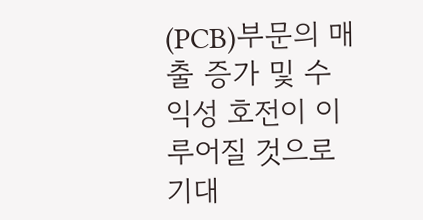(PCB)부문의 매출 증가 및 수익성 호전이 이루어질 것으로 기대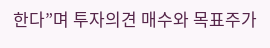한다”며 투자의견 매수와 목표주가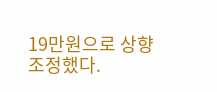19만원으로 상향조정했다.